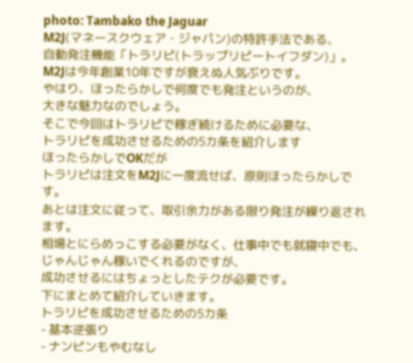photo: Tambako the Jaguar
M2J(マネースクウェア・ジャパン)の特許手法である、
自動発注機能「トラリピ(トラップリピートイフダン)」。
M2Jは今年創業10年ですが衰えぬ人気ぶりです。
やはり、ほったらかしで何度でも発注というのが、
大きな魅力なのでしょう。
そこで今回はトラリピで稼ぎ続けるために必要な、
トラリピを成功させるための5カ条を紹介します
ほったらかしでOKだが
トラリピは注文をM2Jに一度流せば、原則ほったらかしです。
あとは注文に従って、取引余力がある限り発注が繰り返されます。
相場とにらめっこする必要がなく、仕事中でも就寝中でも、
じゃんじゃん稼いでくれるのですが、
成功させるにはちょっとしたテクが必要です。
下にまとめて紹介していきます。
トラリピを成功させるための5カ条
- 基本逆張り
- ナンピンもやむなし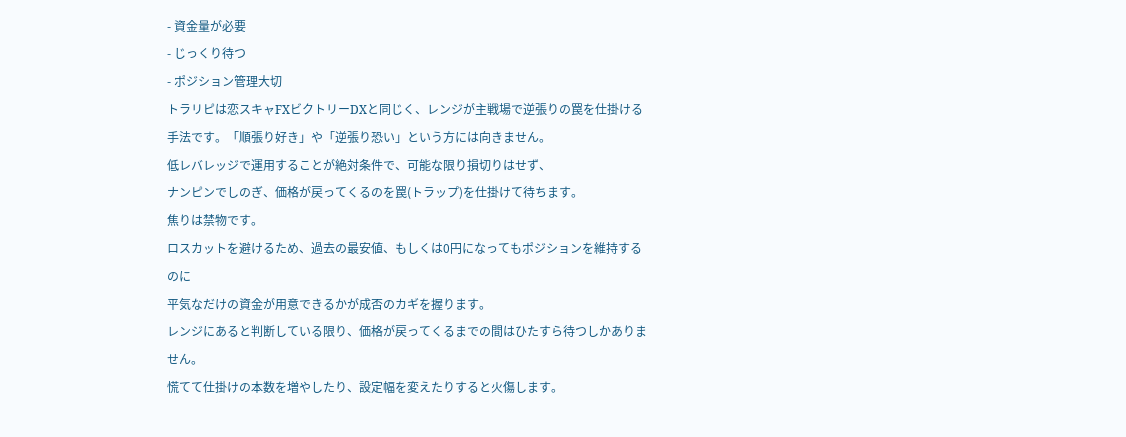- 資金量が必要
- じっくり待つ
- ポジション管理大切
トラリピは恋スキャFXビクトリーDXと同じく、レンジが主戦場で逆張りの罠を仕掛ける手法です。「順張り好き」や「逆張り恐い」という方には向きません。
低レバレッジで運用することが絶対条件で、可能な限り損切りはせず、
ナンピンでしのぎ、価格が戻ってくるのを罠(トラップ)を仕掛けて待ちます。
焦りは禁物です。
ロスカットを避けるため、過去の最安値、もしくは0円になってもポジションを維持するのに
平気なだけの資金が用意できるかが成否のカギを握ります。
レンジにあると判断している限り、価格が戻ってくるまでの間はひたすら待つしかありません。
慌てて仕掛けの本数を増やしたり、設定幅を変えたりすると火傷します。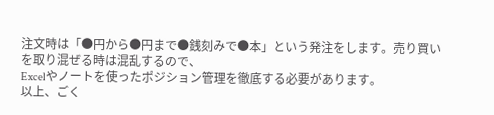注文時は「●円から●円まで●銭刻みで●本」という発注をします。売り買いを取り混ぜる時は混乱するので、
Excelやノートを使ったポジション管理を徹底する必要があります。
以上、ごく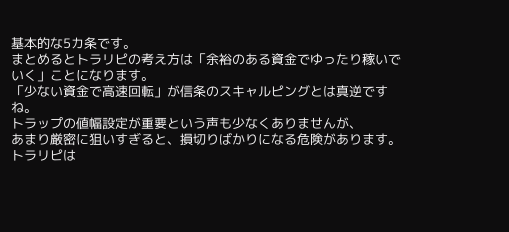基本的な5カ条です。
まとめるとトラリピの考え方は「余裕のある資金でゆったり稼いでいく」ことになります。
「少ない資金で高速回転」が信条のスキャルピングとは真逆ですね。
トラップの値幅設定が重要という声も少なくありませんが、
あまり厳密に狙いすぎると、損切りばかりになる危険があります。
トラリピは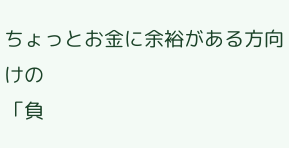ちょっとお金に余裕がある方向けの
「負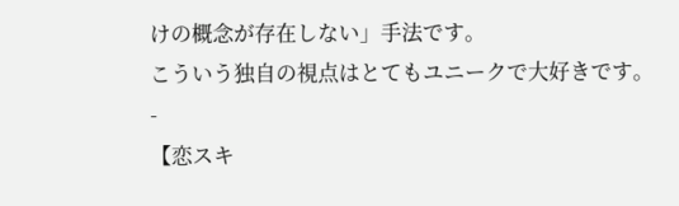けの概念が存在しない」手法です。
こういう独自の視点はとてもユニークで大好きです。
-
【恋スキ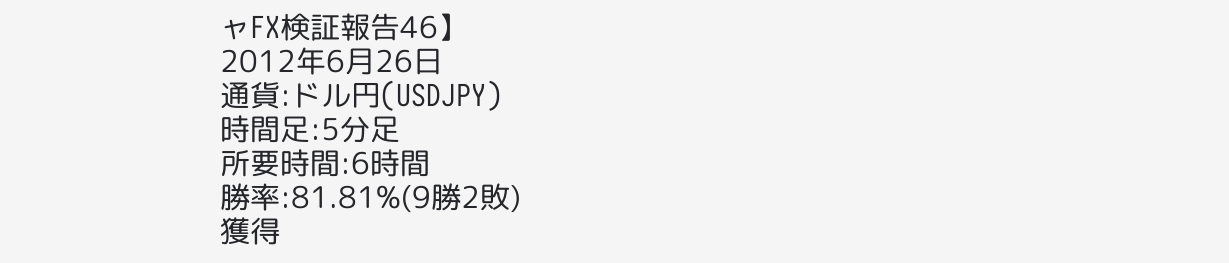ャFX検証報告46】
2012年6月26日
通貨:ドル円(USDJPY)
時間足:5分足
所要時間:6時間
勝率:81.81%(9勝2敗)
獲得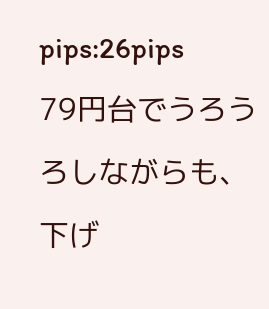pips:26pips
79円台でうろうろしながらも、下げ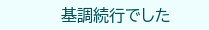基調続行でした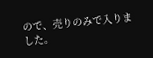ので、売りのみで入りました。